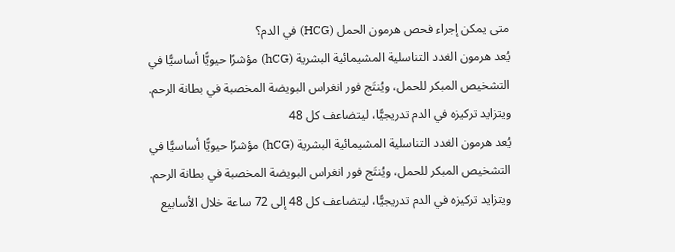متى يمكن إجراء فحص هرمون الحمل (HCG) في الدم؟
يُعد هرمون الغدد التناسلية المشيمائية البشرية (hCG) مؤشرًا حيويًّا أساسيًّا في التشخيص المبكر للحمل، ويُنتَج فور انغراس البويضة المخصبة في بطانة الرحم. ويتزايد تركيزه في الدم تدريجيًّا، ليتضاعف كل 48
يُعد هرمون الغدد التناسلية المشيمائية البشرية (hCG) مؤشرًا حيويًّا أساسيًّا في التشخيص المبكر للحمل، ويُنتَج فور انغراس البويضة المخصبة في بطانة الرحم. ويتزايد تركيزه في الدم تدريجيًّا، ليتضاعف كل 48 إلى 72 ساعة خلال الأسابيع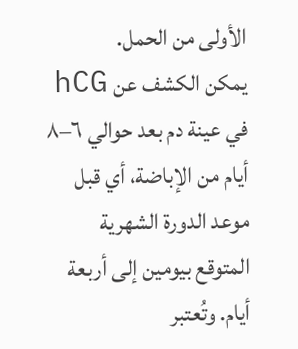الأولى من الحمل.
يمكن الكشف عن hCG في عينة دم بعد حوالي ٦–٨ أيام من الإباضة، أي قبل موعد الدورة الشهرية المتوقع بيومين إلى أربعة أيام. وتُعتبر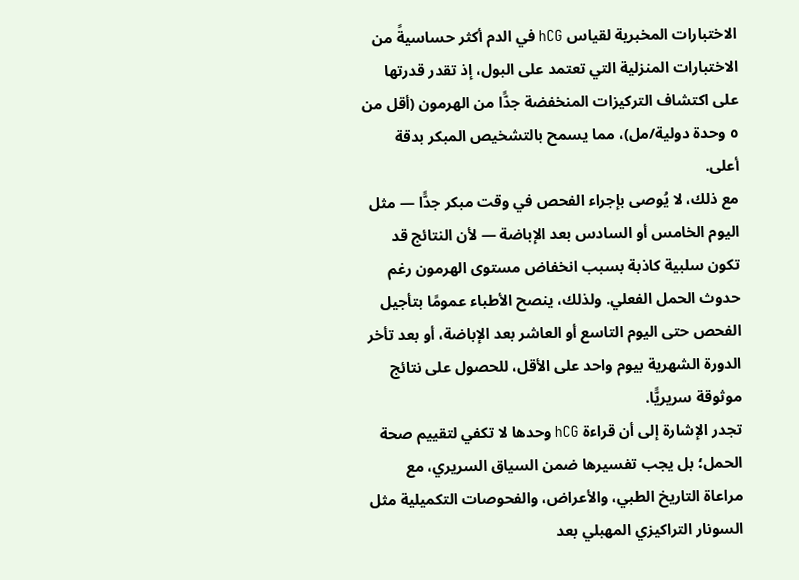الاختبارات المخبرية لقياس hCG في الدم أكثر حساسيةً من الاختبارات المنزلية التي تعتمد على البول، إذ تقدر قدرتها على اكتشاف التركيزات المنخفضة جدًّا من الهرمون (أقل من ٥ وحدة دولية/مل)، مما يسمح بالتشخيص المبكر بدقة أعلى.
مع ذلك، لا يُوصى بإجراء الفحص في وقت مبكر جدًّا — مثل اليوم الخامس أو السادس بعد الإباضة — لأن النتائج قد تكون سلبية كاذبة بسبب انخفاض مستوى الهرمون رغم حدوث الحمل الفعلي. ولذلك، ينصح الأطباء عمومًا بتأجيل الفحص حتى اليوم التاسع أو العاشر بعد الإباضة، أو بعد تأخر الدورة الشهرية بيوم واحد على الأقل، للحصول على نتائج موثوقة سريريًّا.
تجدر الإشارة إلى أن قراءة hCG وحدها لا تكفي لتقييم صحة الحمل؛ بل يجب تفسيرها ضمن السياق السريري، مع مراعاة التاريخ الطبي، والأعراض، والفحوصات التكميلية مثل السونار التراكيزي المهبلي بعد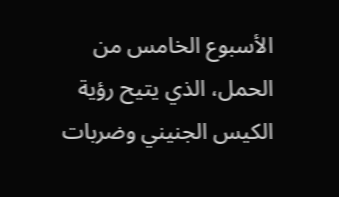الأسبوع الخامس من الحمل، الذي يتيح رؤية الكيس الجنيني وضربات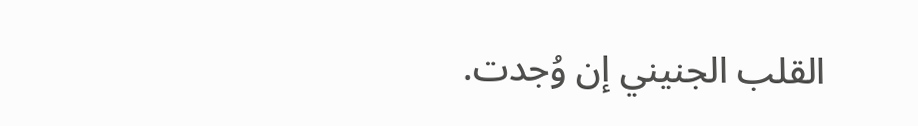القلب الجنيني إن وُجدت.